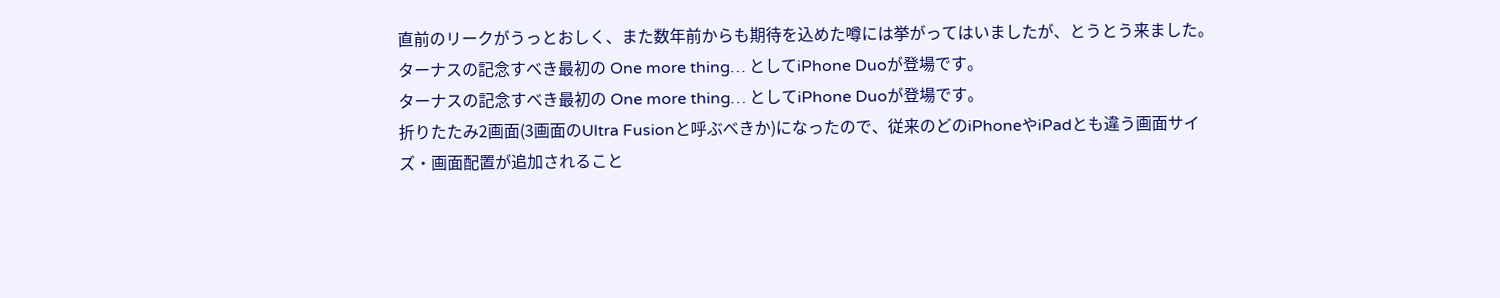直前のリークがうっとおしく、また数年前からも期待を込めた噂には挙がってはいましたが、とうとう来ました。
ターナスの記念すべき最初の One more thing… としてiPhone Duoが登場です。
ターナスの記念すべき最初の One more thing… としてiPhone Duoが登場です。
折りたたみ2画面(3画面のUltra Fusionと呼ぶべきか)になったので、従来のどのiPhoneやiPadとも違う画面サイズ・画面配置が追加されること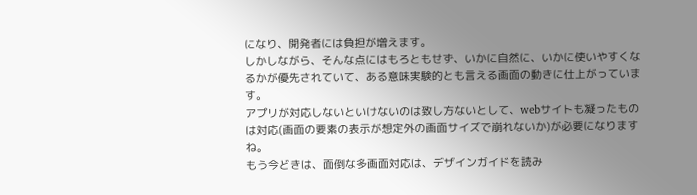になり、開発者には負担が増えます。
しかしながら、そんな点にはもろともせず、いかに自然に、いかに使いやすくなるかが優先されていて、ある意味実験的とも言える画面の動きに仕上がっています。
アプリが対応しないといけないのは致し方ないとして、webサイトも凝ったものは対応(画面の要素の表示が想定外の画面サイズで崩れないか)が必要になりますね。
もう今どきは、面倒な多画面対応は、デザインガイドを読み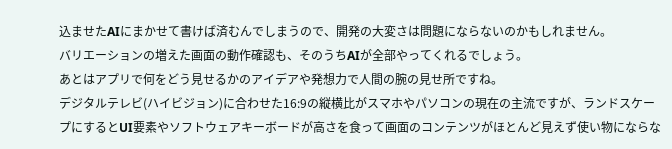込ませたAIにまかせて書けば済むんでしまうので、開発の大変さは問題にならないのかもしれません。
バリエーションの増えた画面の動作確認も、そのうちAIが全部やってくれるでしょう。
あとはアプリで何をどう見せるかのアイデアや発想力で人間の腕の見せ所ですね。
デジタルテレビ(ハイビジョン)に合わせた16:9の縦横比がスマホやパソコンの現在の主流ですが、ランドスケープにするとUI要素やソフトウェアキーボードが高さを食って画面のコンテンツがほとんど見えず使い物にならな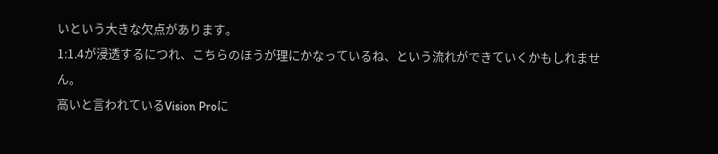いという大きな欠点があります。
1:1.4が浸透するにつれ、こちらのほうが理にかなっているね、という流れができていくかもしれません。
高いと言われているVision Proに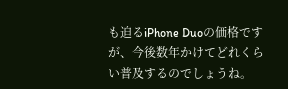も迫るiPhone Duoの価格ですが、今後数年かけてどれくらい普及するのでしょうね。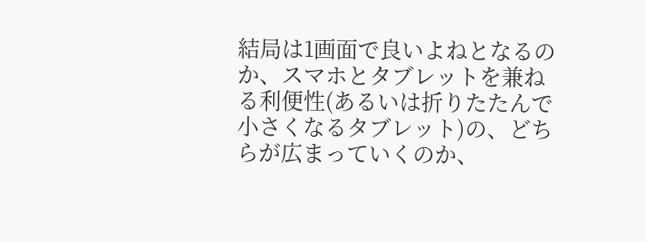結局は1画面で良いよねとなるのか、スマホとタブレットを兼ねる利便性(あるいは折りたたんで小さくなるタブレット)の、どちらが広まっていくのか、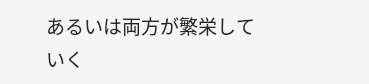あるいは両方が繁栄していく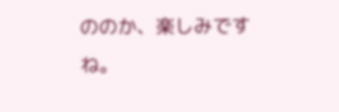ののか、楽しみですね。